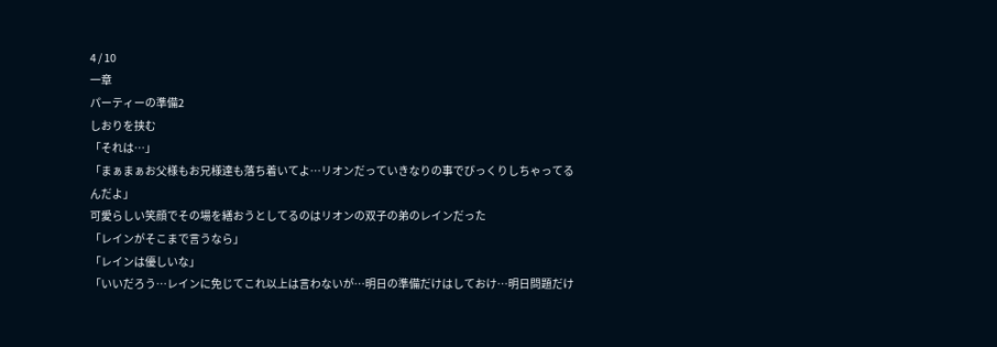4 / 10
一章
パーティーの準備2
しおりを挟む
「それは…」
「まぁまぁお父様もお兄様達も落ち着いてよ…リオンだっていきなりの事でびっくりしちゃってるんだよ」
可愛らしい笑顔でその場を繕おうとしてるのはリオンの双子の弟のレインだった
「レインがそこまで言うなら」
「レインは優しいな」
「いいだろう…レインに免じてこれ以上は言わないが…明日の準備だけはしておけ…明日問題だけ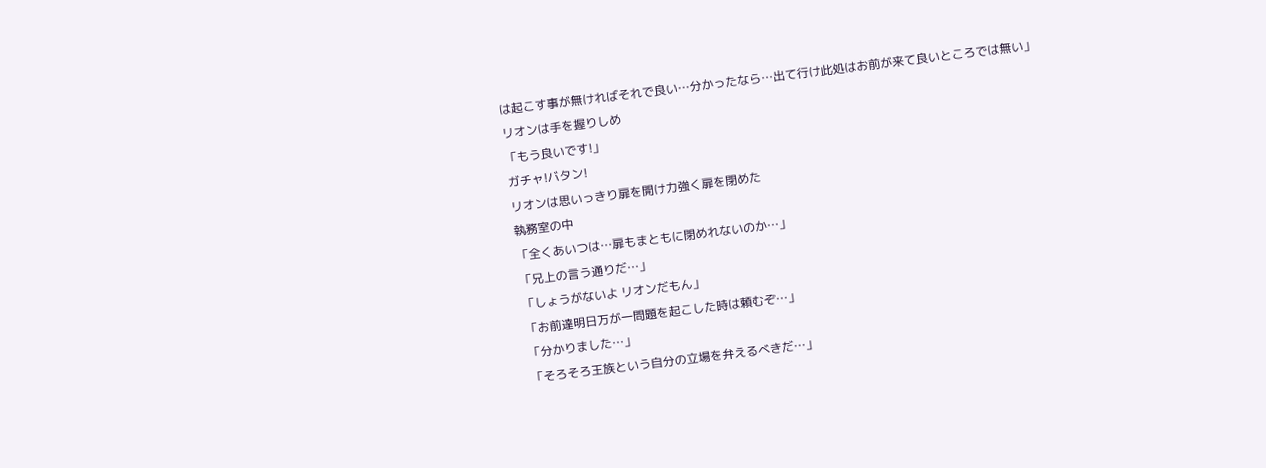は起こす事が無ければそれで良い…分かったなら…出て行け此処はお前が来て良いところでは無い」
リオンは手を握りしめ
「もう良いです!」
ガチャ!バタン!
リオンは思いっきり扉を開け力強く扉を閉めた
執務室の中
「全くあいつは…扉もまともに閉めれないのか…」
「兄上の言う通りだ…」
「しょうがないよ リオンだもん」
「お前達明日万が一問題を起こした時は頼むぞ…」
「分かりました…」
「そろそろ王族という自分の立場を弁えるべきだ…」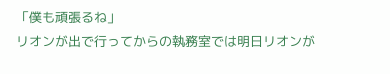「僕も頑張るね」
リオンが出で行ってからの執務室では明日リオンが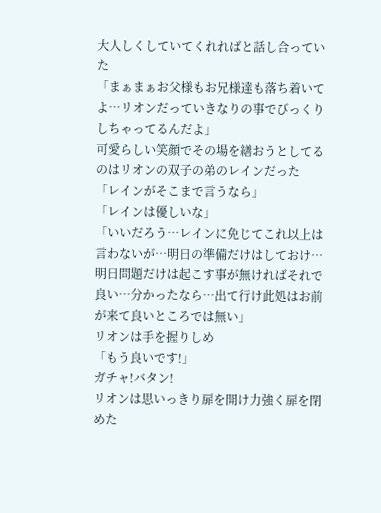大人しくしていてくれればと話し合っていた
「まぁまぁお父様もお兄様達も落ち着いてよ…リオンだっていきなりの事でびっくりしちゃってるんだよ」
可愛らしい笑顔でその場を繕おうとしてるのはリオンの双子の弟のレインだった
「レインがそこまで言うなら」
「レインは優しいな」
「いいだろう…レインに免じてこれ以上は言わないが…明日の準備だけはしておけ…明日問題だけは起こす事が無ければそれで良い…分かったなら…出て行け此処はお前が来て良いところでは無い」
リオンは手を握りしめ
「もう良いです!」
ガチャ!バタン!
リオンは思いっきり扉を開け力強く扉を閉めた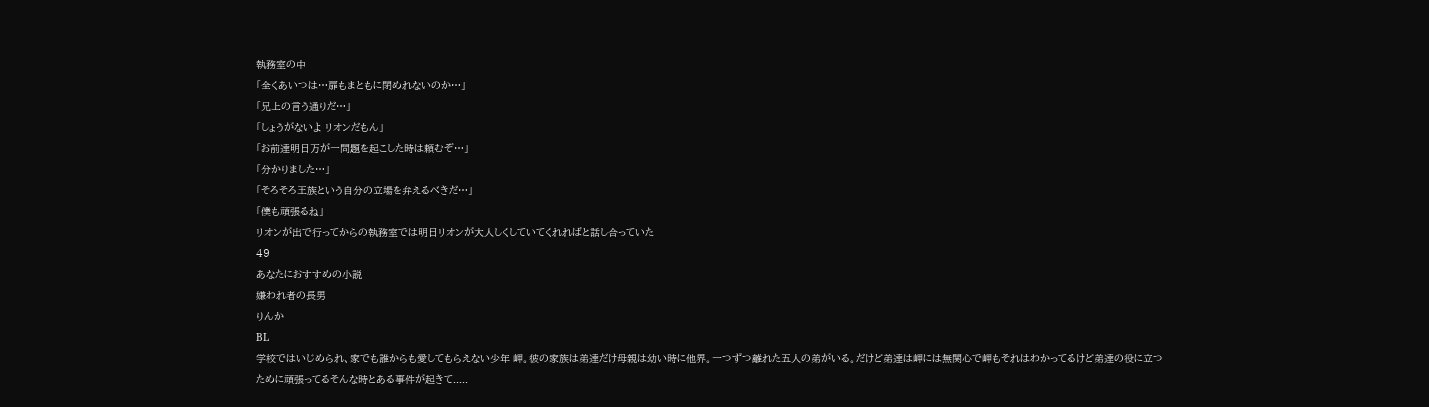執務室の中
「全くあいつは…扉もまともに閉めれないのか…」
「兄上の言う通りだ…」
「しょうがないよ リオンだもん」
「お前達明日万が一問題を起こした時は頼むぞ…」
「分かりました…」
「そろそろ王族という自分の立場を弁えるべきだ…」
「僕も頑張るね」
リオンが出で行ってからの執務室では明日リオンが大人しくしていてくれればと話し合っていた
49
あなたにおすすめの小説
嫌われ者の長男
りんか
BL
学校ではいじめられ、家でも誰からも愛してもらえない少年 岬。彼の家族は弟達だけ母親は幼い時に他界。一つずつ離れた五人の弟がいる。だけど弟達は岬には無関心で岬もそれはわかってるけど弟達の役に立つために頑張ってるそんな時とある事件が起きて.....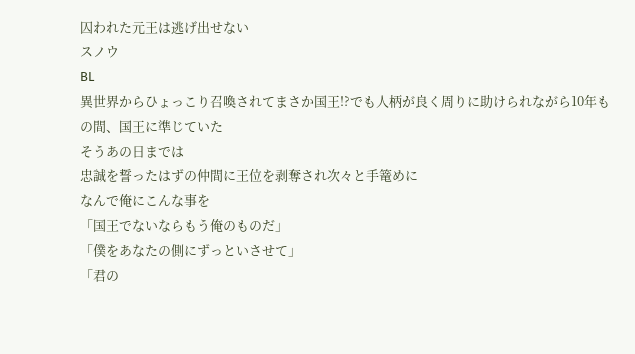囚われた元王は逃げ出せない
スノウ
BL
異世界からひょっこり召喚されてまさか国王!?でも人柄が良く周りに助けられながら10年もの間、国王に準じていた
そうあの日までは
忠誠を誓ったはずの仲間に王位を剥奪され次々と手篭めに
なんで俺にこんな事を
「国王でないならもう俺のものだ」
「僕をあなたの側にずっといさせて」
「君の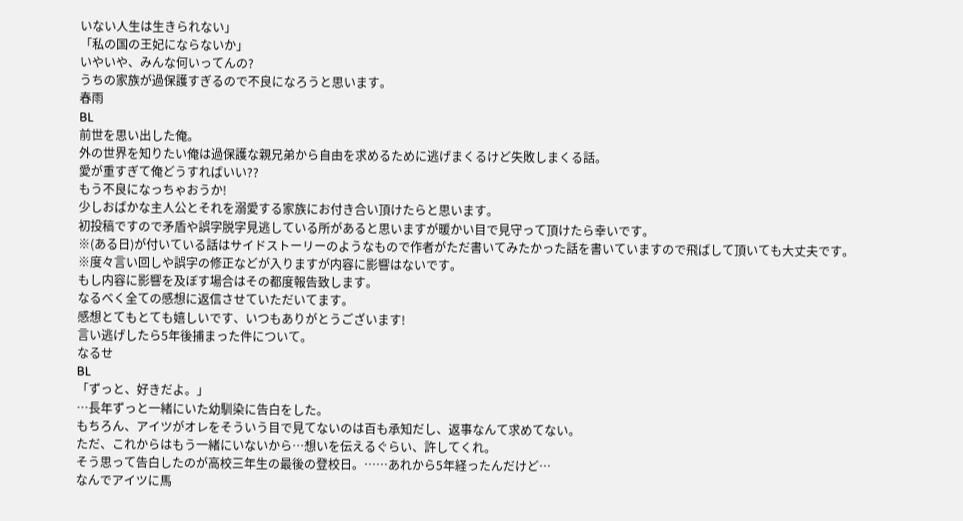いない人生は生きられない」
「私の国の王妃にならないか」
いやいや、みんな何いってんの?
うちの家族が過保護すぎるので不良になろうと思います。
春雨
BL
前世を思い出した俺。
外の世界を知りたい俺は過保護な親兄弟から自由を求めるために逃げまくるけど失敗しまくる話。
愛が重すぎて俺どうすればいい??
もう不良になっちゃおうか!
少しおばかな主人公とそれを溺愛する家族にお付き合い頂けたらと思います。
初投稿ですので矛盾や誤字脱字見逃している所があると思いますが暖かい目で見守って頂けたら幸いです。
※(ある日)が付いている話はサイドストーリーのようなもので作者がただ書いてみたかった話を書いていますので飛ばして頂いても大丈夫です。
※度々言い回しや誤字の修正などが入りますが内容に影響はないです。
もし内容に影響を及ぼす場合はその都度報告致します。
なるべく全ての感想に返信させていただいてます。
感想とてもとても嬉しいです、いつもありがとうございます!
言い逃げしたら5年後捕まった件について。
なるせ
BL
「ずっと、好きだよ。」
…長年ずっと一緒にいた幼馴染に告白をした。
もちろん、アイツがオレをそういう目で見てないのは百も承知だし、返事なんて求めてない。
ただ、これからはもう一緒にいないから…想いを伝えるぐらい、許してくれ。
そう思って告白したのが高校三年生の最後の登校日。……あれから5年経ったんだけど…
なんでアイツに馬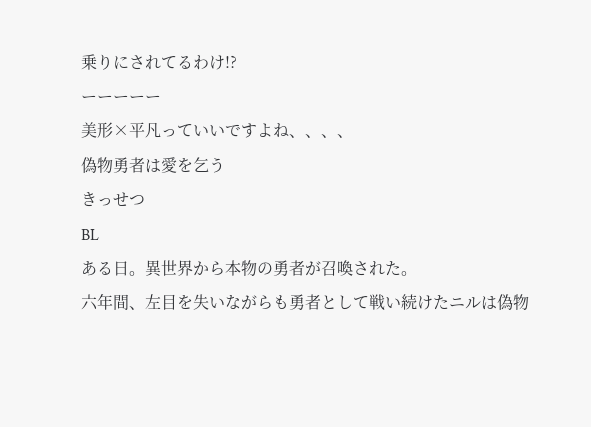乗りにされてるわけ!?
ーーーーー
美形×平凡っていいですよね、、、、
偽物勇者は愛を乞う
きっせつ
BL
ある日。異世界から本物の勇者が召喚された。
六年間、左目を失いながらも勇者として戦い続けたニルは偽物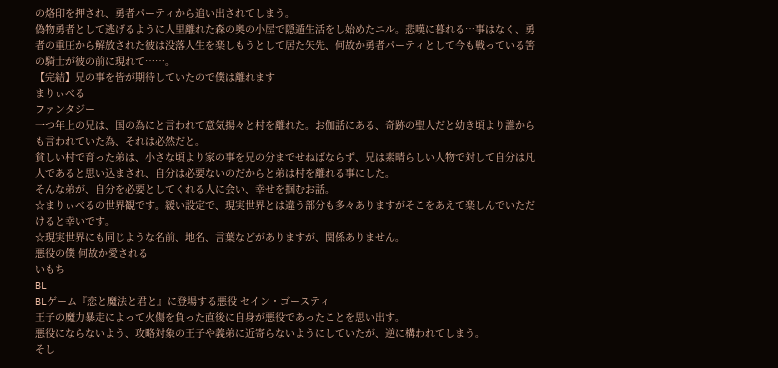の烙印を押され、勇者パーティから追い出されてしまう。
偽物勇者として逃げるように人里離れた森の奥の小屋で隠遁生活をし始めたニル。悲嘆に暮れる…事はなく、勇者の重圧から解放された彼は没落人生を楽しもうとして居た矢先、何故か勇者パーティとして今も戦っている筈の騎士が彼の前に現れて……。
【完結】兄の事を皆が期待していたので僕は離れます
まりぃべる
ファンタジー
一つ年上の兄は、国の為にと言われて意気揚々と村を離れた。お伽話にある、奇跡の聖人だと幼き頃より誰からも言われていた為、それは必然だと。
貧しい村で育った弟は、小さな頃より家の事を兄の分までせねばならず、兄は素晴らしい人物で対して自分は凡人であると思い込まされ、自分は必要ないのだからと弟は村を離れる事にした。
そんな弟が、自分を必要としてくれる人に会い、幸せを掴むお話。
☆まりぃべるの世界観です。緩い設定で、現実世界とは違う部分も多々ありますがそこをあえて楽しんでいただけると幸いです。
☆現実世界にも同じような名前、地名、言葉などがありますが、関係ありません。
悪役の僕 何故か愛される
いもち
BL
BLゲーム『恋と魔法と君と』に登場する悪役 セイン・ゴースティ
王子の魔力暴走によって火傷を負った直後に自身が悪役であったことを思い出す。
悪役にならないよう、攻略対象の王子や義弟に近寄らないようにしていたが、逆に構われてしまう。
そし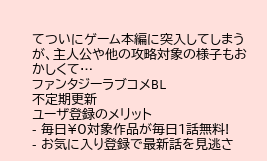てついにゲーム本編に突入してしまうが、主人公や他の攻略対象の様子もおかしくて…
ファンタジーラブコメBL
不定期更新
ユーザ登録のメリット
- 毎日¥0対象作品が毎日1話無料!
- お気に入り登録で最新話を見逃さ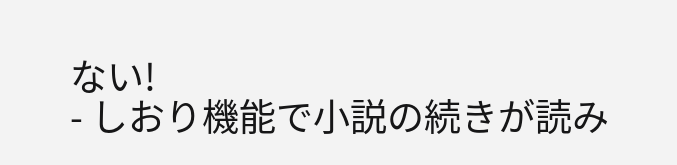ない!
- しおり機能で小説の続きが読み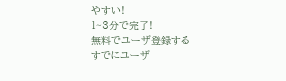やすい!
1~3分で完了!
無料でユーザ登録する
すでにユーザ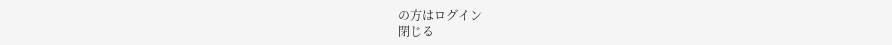の方はログイン
閉じる